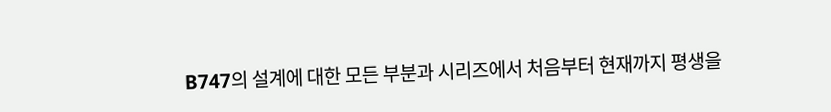B747의 설계에 대한 모든 부분과 시리즈에서 처음부터 현재까지 평생을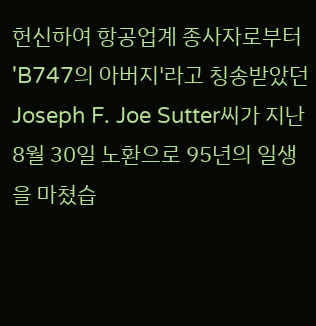헌신하여 항공업계 종사자로부터 'B747의 아버지'라고 칭송받았던 Joseph F. Joe Sutter씨가 지난 8월 30일 노환으로 95년의 일생을 마쳤습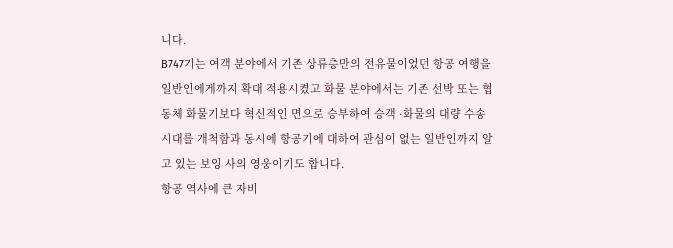니다.
B747기는 여객 분야에서 기존 상류층만의 전유물이었던 항공 여행을 일반인에게까지 확대 적용시켰고 화물 분야에서는 기존 선박 또는 협동체 화물기보다 혁신적인 면으로 승부하여 승객 ·화물의 대량 수송 시대를 개척함과 동시에 항공기에 대하여 관심이 없는 일반인까지 알고 있는 보잉 사의 영웅이기도 합니다.
항공 역사에 큰 자비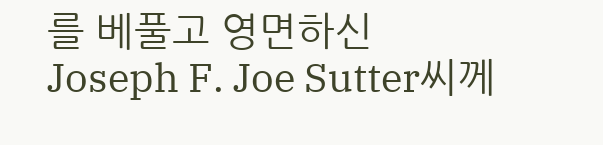를 베풀고 영면하신 Joseph F. Joe Sutter씨께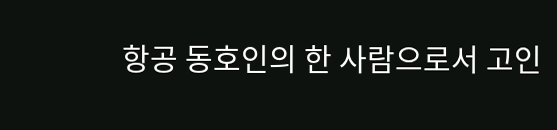항공 동호인의 한 사람으로서 고인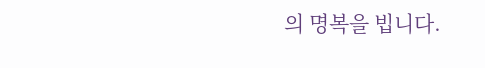의 명복을 빕니다.